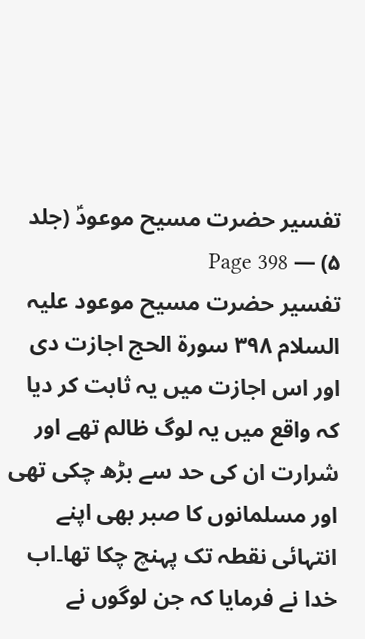تفسیر حضرت مسیح موعودؑ (جلد ۵) — Page 398
تفسیر حضرت مسیح موعود علیہ السلام ۳۹۸ سورة الحج اجازت دی اور اس اجازت میں یہ ثابت کر دیا کہ واقع میں یہ لوگ ظالم تھے اور شرارت ان کی حد سے بڑھ چکی تھی اور مسلمانوں کا صبر بھی اپنے انتہائی نقطہ تک پہنچ چکا تھا۔اب خدا نے فرمایا کہ جن لوگوں نے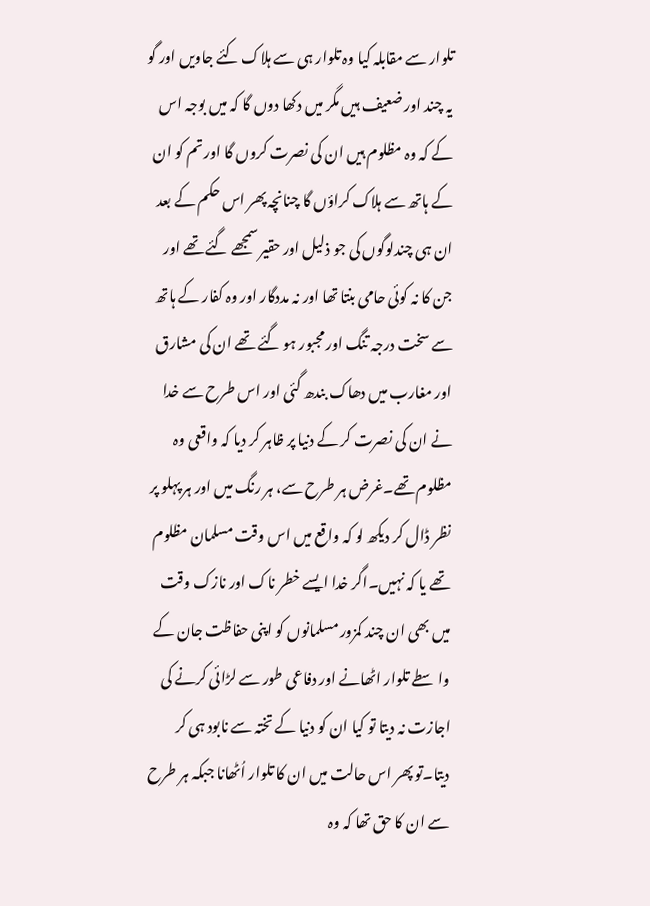تلوار سے مقابلہ کیا وہ تلوار ہی سے ہلاک کئے جاویں اور گو یہ چند اور ضعیف ہیں مگر میں دکھا دوں گا کہ میں بوجہ اس کے کہ وہ مظلوم ہیں ان کی نصرت کروں گا اور تم کو ان کے ہاتھ سے ہلاک کراؤں گا چنانچہ پھر اس حکم کے بعد ان ہی چندلوگوں کی جو ذلیل اور حقیر سمجھے گئے تھے اور جن کا نہ کوئی حامی بنتا تھا اور نہ مددگار اور وہ کفار کے ہاتھ سے سخت درجہ تنگ اور مجبور ہو گئے تھے ان کی مشارق اور مغارب میں دھاک بندھ گئی اور اس طرح سے خدا نے ان کی نصرت کر کے دنیا پر ظاہر کر دیا کہ واقعی وہ مظلوم تھے۔غرض ہر طرح سے، ہر رنگ میں اور ہر پہلو پر نظر ڈال کر دیکھ لو کہ واقع میں اس وقت مسلمان مظلوم تھے یا کہ نہیں۔اگر خدا ایسے خطر ناک اور نازک وقت میں بھی ان چند کمزور مسلمانوں کو اپنی حفاظت جان کے واسطے تلوار اٹھانے اور دفاعی طور سے لڑائی کرنے کی اجازت نہ دیتا تو کیا ان کو دنیا کے تختہ سے نابود ہی کر دیتا۔تو پھر اس حالت میں ان کا تلوار اُٹھانا جبکہ ہر طرح سے ان کا حق تھا کہ وہ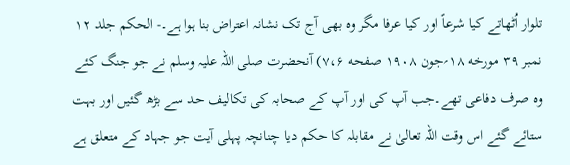تلوار اُٹھاتے کیا شرعاً اور کیا عرفا مگر وہ بھی آج تک نشانہ اعتراض بنا ہوا ہے۔- الحکم جلد ۱۲ نمبر ۳۹ مورخه ۱۸؍جون ۱۹۰۸ صفحه ۷،۶) آنحضرت صلی اللہ علیہ وسلم نے جو جنگ کئے وہ صرف دفاعی تھے۔جب آپ کی اور آپ کے صحابہ کی تکالیف حد سے بڑھ گئیں اور بہت ستائے گئے اس وقت اللہ تعالیٰ نے مقابلہ کا حکم دیا چنانچہ پہلی آیت جو جہاد کے متعلق ہے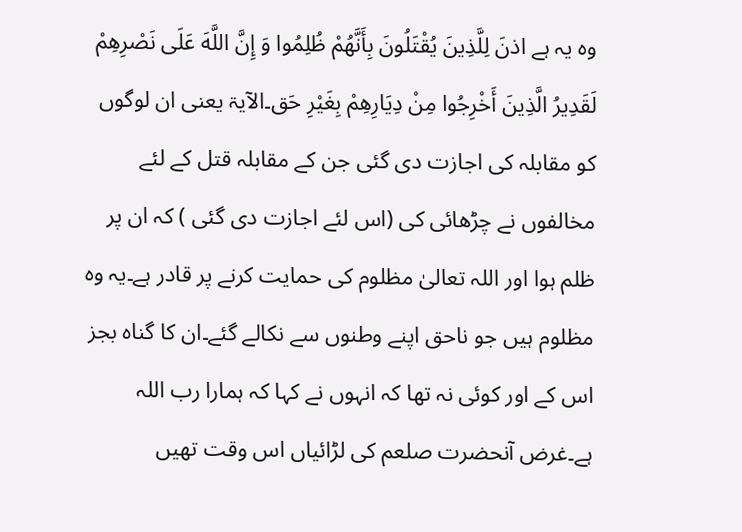وہ یہ ہے اذنَ لِلَّذِينَ يُقْتَلُونَ بِأَنَّهُمْ ظُلِمُوا وَ إِنَّ اللَّهَ عَلَى نَصْرِهِمْ لَقَدِيرُ الَّذِينَ أَخْرِجُوا مِنْ دِيَارِهِمْ بِغَيْرِ حَق۔الآیۃ یعنی ان لوگوں کو مقابلہ کی اجازت دی گئی جن کے مقابلہ قتل کے لئے مخالفوں نے چڑھائی کی (اس لئے اجازت دی گئی ) کہ ان پر ظلم ہوا اور اللہ تعالیٰ مظلوم کی حمایت کرنے پر قادر ہے۔یہ وہ مظلوم ہیں جو ناحق اپنے وطنوں سے نکالے گئے۔ان کا گناہ بجز اس کے اور کوئی نہ تھا کہ انہوں نے کہا کہ ہمارا رب اللہ ہے۔غرض آنحضرت صلعم کی لڑائیاں اس وقت تھیں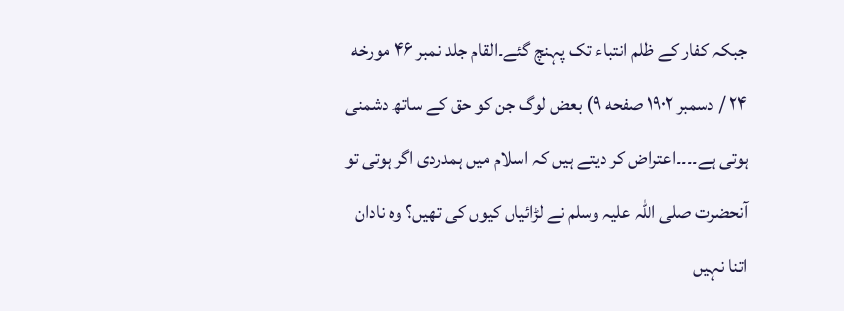جبکہ کفار کے ظلم انتباء تک پہنچ گئے۔القام جلد نمبر ۴۶ مورخه ۲۴ / دسمبر ۱۹۰۲ صفحه ۹) بعض لوگ جن کو حق کے ساتھ دشمنی ہوتی ہے۔۔۔۔اعتراض کر دیتے ہیں کہ اسلام میں ہمدردی اگر ہوتی تو آنحضرت صلی اللہ علیہ وسلم نے لڑائیاں کیوں کی تھیں؟ وہ نادان اتنا نہیں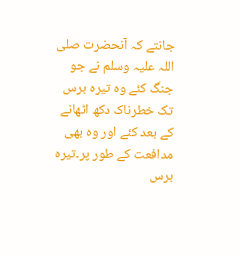جانتے کہ آنحضرت صلی اللہ علیہ وسلم نے جو جنگ کئے وہ تیرہ برس تک خطرناک دکھ اٹھانے کے بعد کئے اور وہ بھی مدافعت کے طور پر۔تیرہ برس